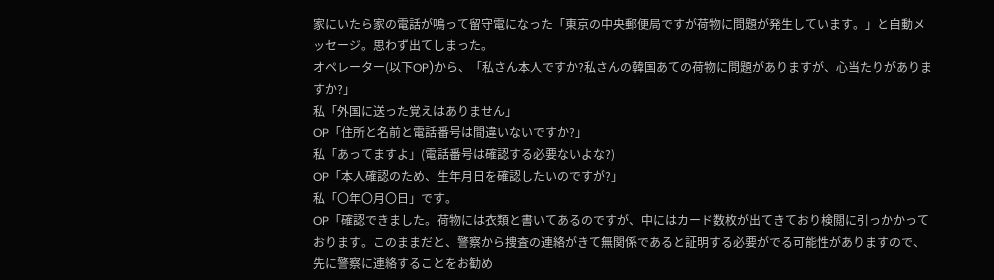家にいたら家の電話が鳴って留守電になった「東京の中央郵便局ですが荷物に問題が発生しています。」と自動メッセージ。思わず出てしまった。
オペレーター(以下OP)から、「私さん本人ですか?私さんの韓国あての荷物に問題がありますが、心当たりがありますか?」
私「外国に送った覚えはありません」
OP「住所と名前と電話番号は間違いないですか?」
私「あってますよ」(電話番号は確認する必要ないよな?)
OP「本人確認のため、生年月日を確認したいのですが?」
私「〇年〇月〇日」です。
OP「確認できました。荷物には衣類と書いてあるのですが、中にはカード数枚が出てきており検閲に引っかかっております。このままだと、警察から捜査の連絡がきて無関係であると証明する必要がでる可能性がありますので、先に警察に連絡することをお勧め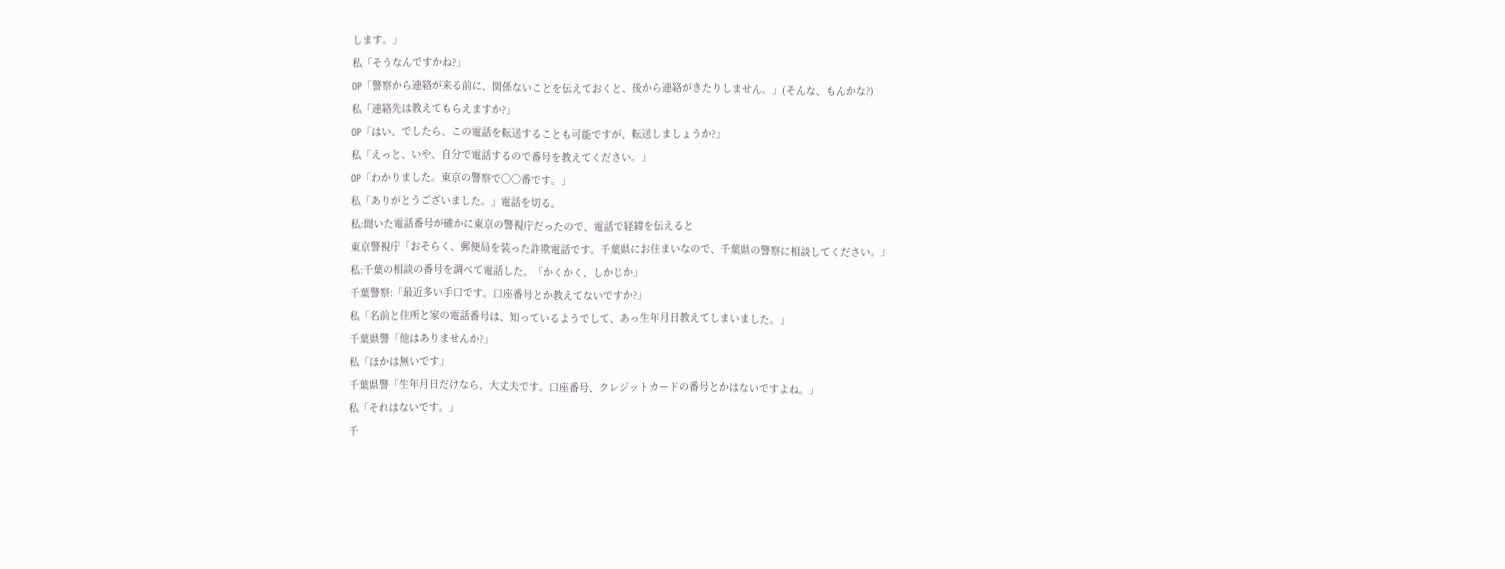します。」
私「そうなんですかね?」
OP「警察から連絡が来る前に、関係ないことを伝えておくと、後から連絡がきたりしません。」(そんな、もんかな?)
私「連絡先は教えてもらえますか?」
OP「はい、でしたら、この電話を転送することも可能ですが、転送しましょうか?」
私「えっと、いや、自分で電話するので番号を教えてください。」
OP「わかりました。東京の警察で〇〇番です。」
私「ありがとうございました。」電話を切る。
私:聞いた電話番号が確かに東京の警視庁だったので、電話で経緯を伝えると
東京警視庁「おそらく、郵便局を装った詐欺電話です。千葉県にお住まいなので、千葉県の警察に相談してください。」
私:千葉の相談の番号を調べて電話した。「かくかく、しかじか」
千葉警察:「最近多い手口です。口座番号とか教えてないですか?」
私「名前と住所と家の電話番号は、知っているようでして、あっ生年月日教えてしまいました。」
千葉県警「他はありませんか?」
私「ほかは無いです」
千葉県警「生年月日だけなら、大丈夫です。口座番号、クレジットカードの番号とかはないですよね。」
私「それはないです。」
千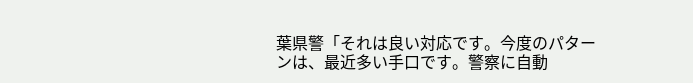葉県警「それは良い対応です。今度のパターンは、最近多い手口です。警察に自動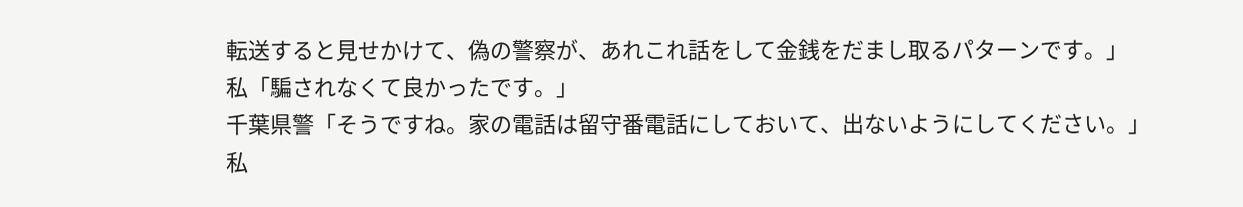転送すると見せかけて、偽の警察が、あれこれ話をして金銭をだまし取るパターンです。」
私「騙されなくて良かったです。」
千葉県警「そうですね。家の電話は留守番電話にしておいて、出ないようにしてください。」
私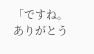「ですね。ありがとう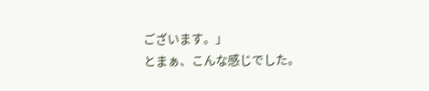ございます。」
とまぁ、こんな感じでした。